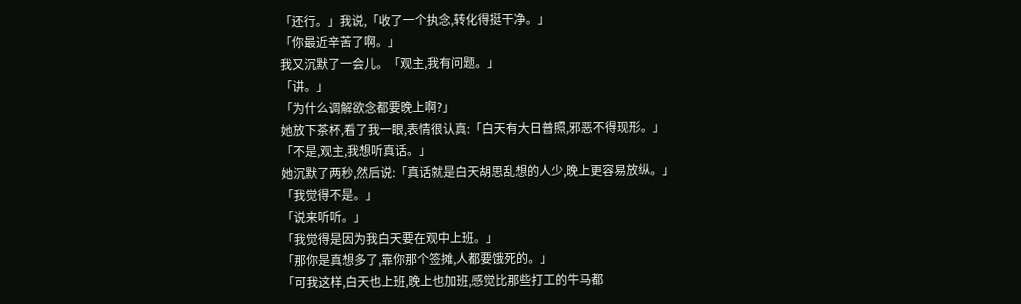「还行。」我说,「收了一个执念,转化得挺干净。」
「你最近辛苦了啊。」
我又沉默了一会儿。「观主,我有问题。」
「讲。」
「为什么调解欲念都要晚上啊?」
她放下茶杯,看了我一眼,表情很认真:「白天有大日普照,邪恶不得现形。」
「不是,观主,我想听真话。」
她沉默了两秒,然后说:「真话就是白天胡思乱想的人少,晚上更容易放纵。」
「我觉得不是。」
「说来听听。」
「我觉得是因为我白天要在观中上班。」
「那你是真想多了,靠你那个签摊,人都要饿死的。」
「可我这样,白天也上班,晚上也加班,感觉比那些打工的牛马都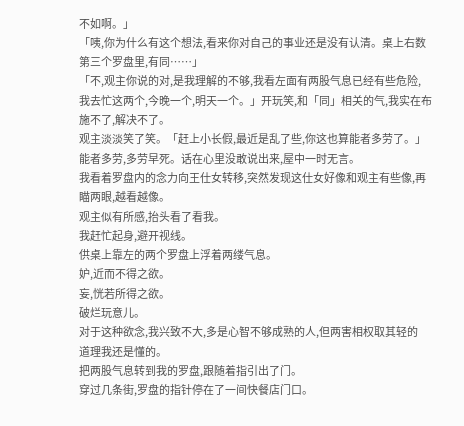不如啊。」
「咦,你为什么有这个想法,看来你对自己的事业还是没有认清。桌上右数
第三个罗盘里,有同……」
「不,观主你说的对,是我理解的不够,我看左面有两股气息已经有些危险,
我去忙这两个,今晚一个,明天一个。」开玩笑,和「同」相关的气,我实在布
施不了,解决不了。
观主淡淡笑了笑。「赶上小长假,最近是乱了些,你这也算能者多劳了。」
能者多劳,多劳早死。话在心里没敢说出来,屋中一时无言。
我看着罗盘内的念力向王仕女转移,突然发现这仕女好像和观主有些像,再
瞄两眼,越看越像。
观主似有所感,抬头看了看我。
我赶忙起身,避开视线。
供桌上靠左的两个罗盘上浮着两缕气息。
妒,近而不得之欲。
妄,恍若所得之欲。
破烂玩意儿。
对于这种欲念,我兴致不大,多是心智不够成熟的人,但两害相权取其轻的
道理我还是懂的。
把两股气息转到我的罗盘,跟随着指引出了门。
穿过几条街,罗盘的指针停在了一间快餐店门口。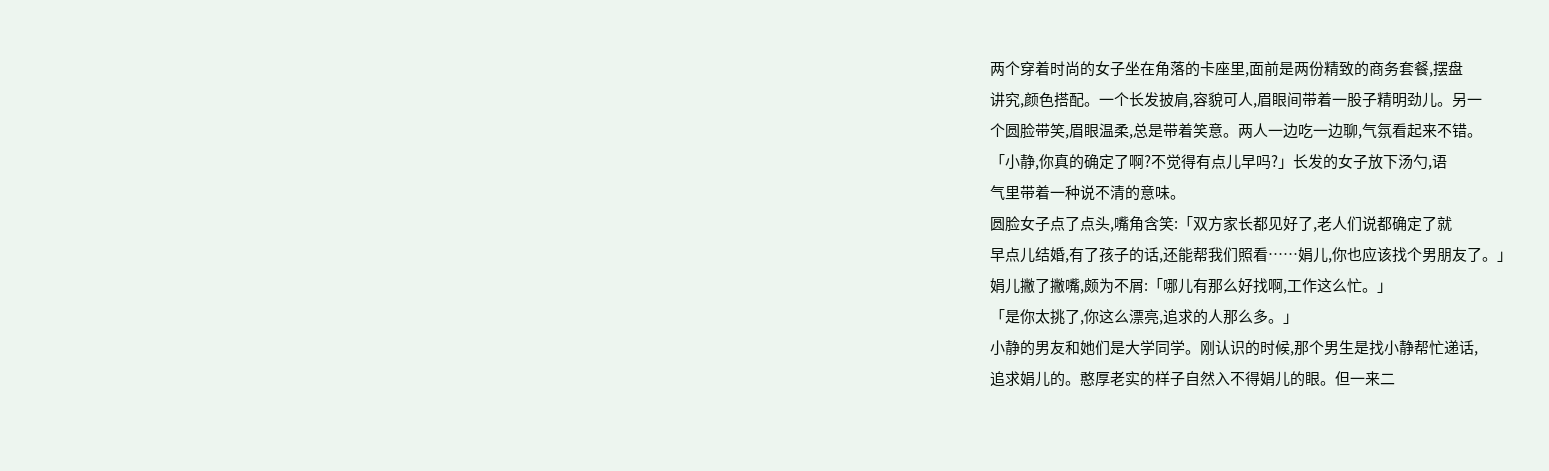两个穿着时尚的女子坐在角落的卡座里,面前是两份精致的商务套餐,摆盘
讲究,颜色搭配。一个长发披肩,容貌可人,眉眼间带着一股子精明劲儿。另一
个圆脸带笑,眉眼温柔,总是带着笑意。两人一边吃一边聊,气氛看起来不错。
「小静,你真的确定了啊?不觉得有点儿早吗?」长发的女子放下汤勺,语
气里带着一种说不清的意味。
圆脸女子点了点头,嘴角含笑:「双方家长都见好了,老人们说都确定了就
早点儿结婚,有了孩子的话,还能帮我们照看……娟儿,你也应该找个男朋友了。」
娟儿撇了撇嘴,颇为不屑:「哪儿有那么好找啊,工作这么忙。」
「是你太挑了,你这么漂亮,追求的人那么多。」
小静的男友和她们是大学同学。刚认识的时候,那个男生是找小静帮忙递话,
追求娟儿的。憨厚老实的样子自然入不得娟儿的眼。但一来二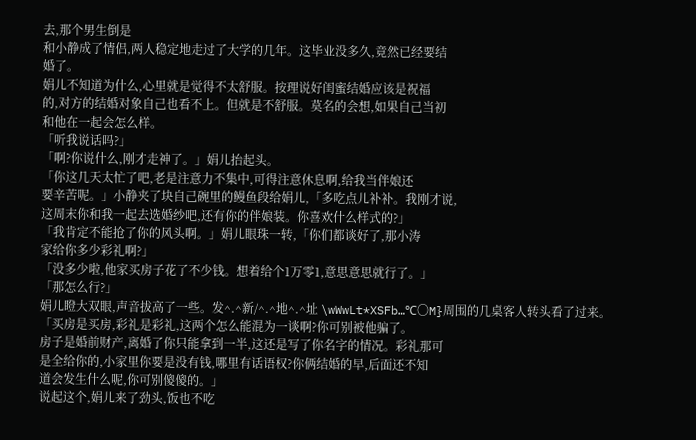去,那个男生倒是
和小静成了情侣,两人稳定地走过了大学的几年。这毕业没多久,竟然已经要结
婚了。
娟儿不知道为什么,心里就是觉得不太舒服。按理说好闺蜜结婚应该是祝福
的,对方的结婚对象自己也看不上。但就是不舒服。莫名的会想,如果自己当初
和他在一起会怎么样。
「听我说话吗?」
「啊?你说什么,刚才走神了。」娟儿抬起头。
「你这几天太忙了吧,老是注意力不集中,可得注意休息啊,给我当伴娘还
要辛苦呢。」小静夹了块自己碗里的鳗鱼段给娟儿,「多吃点儿补补。我刚才说,
这周末你和我一起去选婚纱吧,还有你的伴娘装。你喜欢什么样式的?」
「我肯定不能抢了你的风头啊。」娟儿眼珠一转,「你们都谈好了,那小涛
家给你多少彩礼啊?」
「没多少啦,他家买房子花了不少钱。想着给个1万零1,意思意思就行了。」
「那怎么行?」
娟儿瞪大双眼,声音拔高了一些。发^.^新/^.^地^.^址 \wWwLt*XSFb…℃〇M}周围的几桌客人转头看了过来。
「买房是买房,彩礼是彩礼,这两个怎么能混为一谈啊?你可别被他骗了。
房子是婚前财产,离婚了你只能拿到一半,这还是写了你名字的情况。彩礼那可
是全给你的,小家里你要是没有钱,哪里有话语权?你俩结婚的早,后面还不知
道会发生什么呢,你可别傻傻的。」
说起这个,娟儿来了劲头,饭也不吃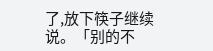了,放下筷子继续说。「别的不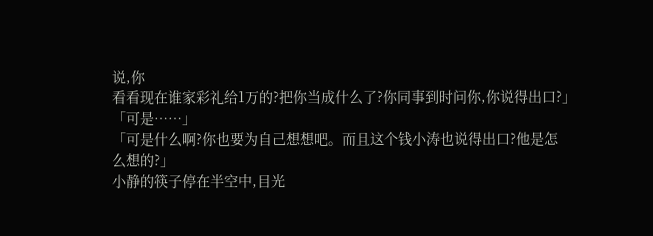说,你
看看现在谁家彩礼给1万的?把你当成什么了?你同事到时问你,你说得出口?」
「可是……」
「可是什么啊?你也要为自己想想吧。而且这个钱小涛也说得出口?他是怎
么想的?」
小静的筷子停在半空中,目光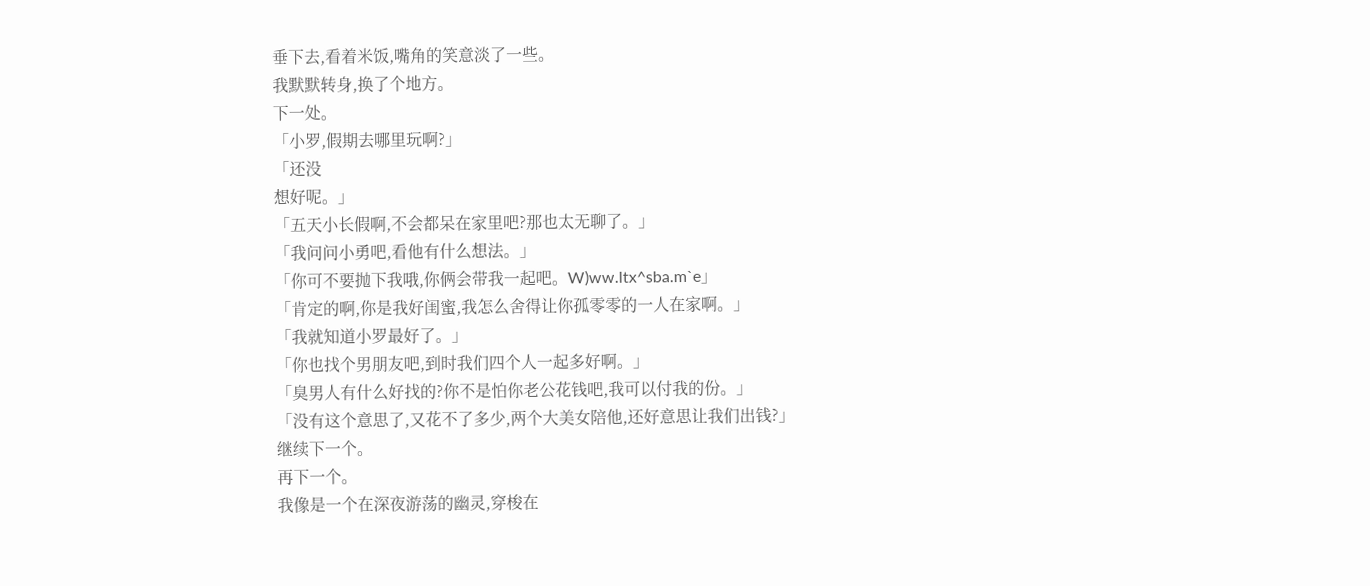垂下去,看着米饭,嘴角的笑意淡了一些。
我默默转身,换了个地方。
下一处。
「小罗,假期去哪里玩啊?」
「还没
想好呢。」
「五天小长假啊,不会都呆在家里吧?那也太无聊了。」
「我问问小勇吧,看他有什么想法。」
「你可不要抛下我哦,你俩会带我一起吧。W)ww.ltx^sba.m`e」
「肯定的啊,你是我好闺蜜,我怎么舍得让你孤零零的一人在家啊。」
「我就知道小罗最好了。」
「你也找个男朋友吧,到时我们四个人一起多好啊。」
「臭男人有什么好找的?你不是怕你老公花钱吧,我可以付我的份。」
「没有这个意思了,又花不了多少,两个大美女陪他,还好意思让我们出钱?」
继续下一个。
再下一个。
我像是一个在深夜游荡的幽灵,穿梭在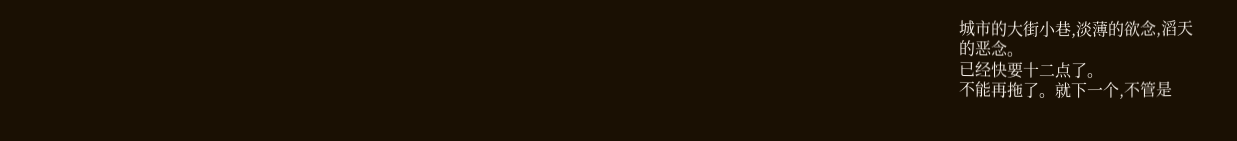城市的大街小巷,淡薄的欲念,滔天
的恶念。
已经快要十二点了。
不能再拖了。就下一个,不管是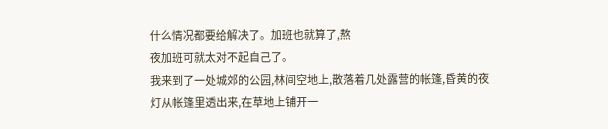什么情况都要给解决了。加班也就算了,熬
夜加班可就太对不起自己了。
我来到了一处城郊的公园,林间空地上,散落着几处露营的帐篷,昏黄的夜
灯从帐篷里透出来,在草地上铺开一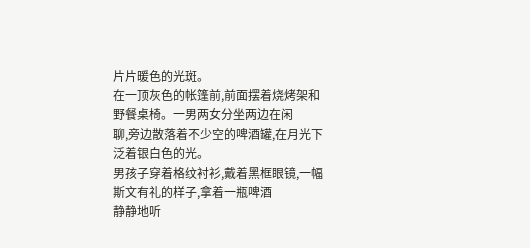片片暖色的光斑。
在一顶灰色的帐篷前,前面摆着烧烤架和野餐桌椅。一男两女分坐两边在闲
聊,旁边散落着不少空的啤酒罐,在月光下泛着银白色的光。
男孩子穿着格纹衬衫,戴着黑框眼镜,一幅斯文有礼的样子,拿着一瓶啤酒
静静地听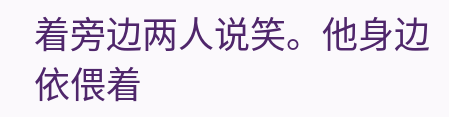着旁边两人说笑。他身边依偎着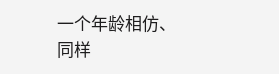一个年龄相仿、同样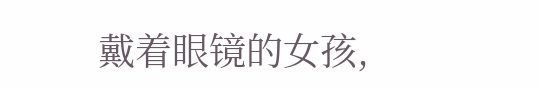戴着眼镜的女孩,